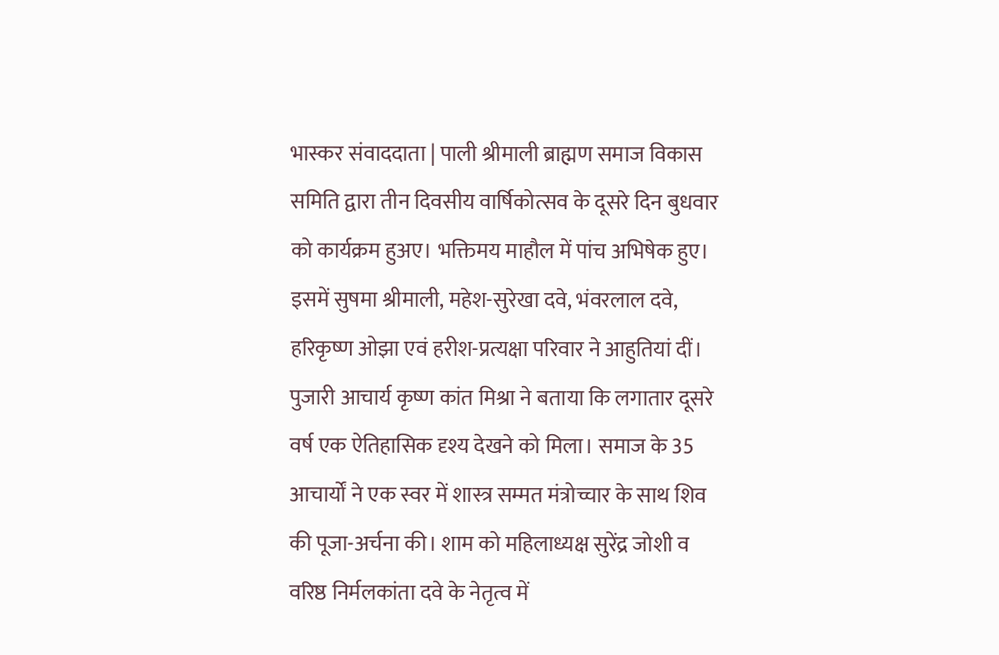भास्कर संवाददाता | पाली श्रीमाली ब्राह्मण समाज विकास समिति द्वारा तीन दिवसीय वार्षिकोत्सव के दूसरे दिन बुधवार को कार्यक्रम हुअए। भक्तिमय माहौल में पांच अभिषेक हुए। इसमें सुषमा श्रीमाली, महेश-सुरेखा दवे, भंवरलाल दवे, हरिकृष्ण ओझा एवं हरीश-प्रत्यक्षा परिवार ने आहुतियां दीं। पुजारी आचार्य कृष्ण कांत मिश्रा ने बताया कि लगातार दूसरे वर्ष एक ऐतिहासिक दृश्य देखने को मिला। समाज के 35 आचार्यों ने एक स्वर में शास्त्र सम्मत मंत्रोच्चार के साथ शिव की पूजा-अर्चना की। शाम को महिलाध्यक्ष सुरेंद्र जोशी व वरिष्ठ निर्मलकांता दवे के नेतृत्व में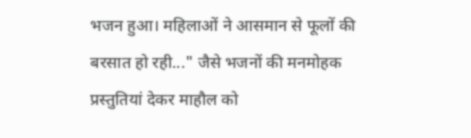भजन हुआ। महिलाओं ने आसमान से फूलों की बरसात हो रही..." जैसे भजनों की मनमोहक प्रस्तुतियां देकर माहौल को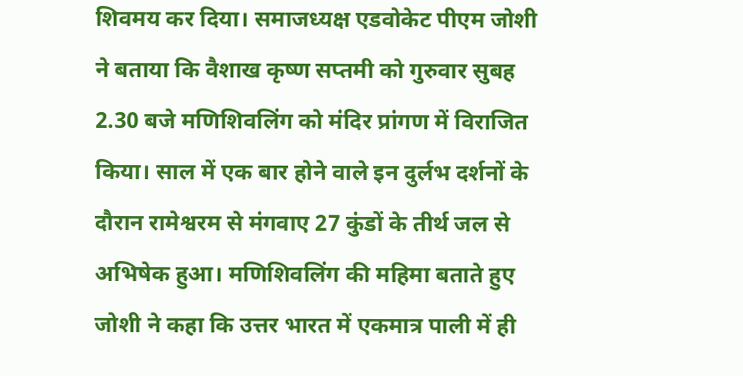शिवमय कर दिया। समाजध्यक्ष एडवोकेट पीएम जोशी ने बताया कि वैशाख कृष्ण सप्तमी को गुरुवार सुबह 2.30 बजे मणिशिवलिंग को मंदिर प्रांगण में विराजित किया। साल में एक बार होने वाले इन दुर्लभ दर्शनों के दौरान रामेश्वरम से मंगवाए 27 कुंडों के तीर्थ जल से अभिषेक हुआ। मणिशिवलिंग की महिमा बताते हुए जोशी ने कहा कि उत्तर भारत में एकमात्र पाली में ही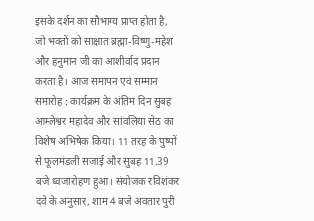इसके दर्शन का सौभाग्य प्राप्त होता है, जो भक्तों को साक्षात ब्रह्मा-विष्णु-महेश और हनुमान जी का आशीर्वाद प्रदान करता है। आज समापन एवं सम्मान समारोह : कार्यक्रम के अंतिम दिन सुबह आम्लेश्वर महादेव और सांवलिया सेठ का विशेष अभिषेक किया। 11 तरह के पुष्पों से फूलमंडली सजाई और सुबह 11.39 बजे ध्वजारोहण हुआ। संयोजक रविशंकर दवे के अनुसार, शाम 4 बजे अवतार पुरी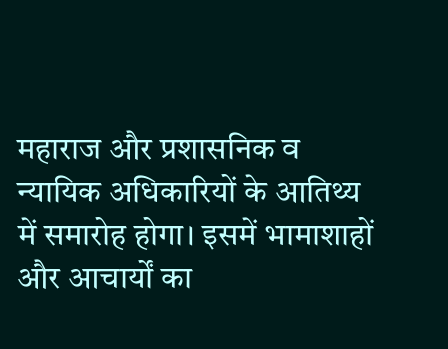महाराज और प्रशासनिक व न्यायिक अधिकारियों के आतिथ्य में समारोह होगा। इसमें भामाशाहों और आचार्यों का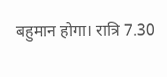बहुमान होगा। रात्रि 7.30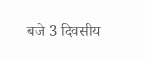बजे 3 दिवसीय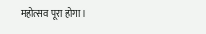महोत्सव पूरा होगा।